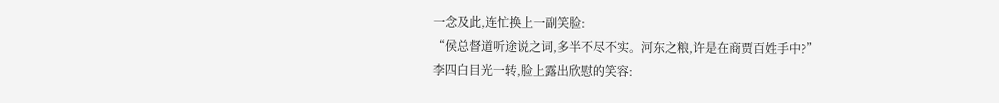一念及此,连忙换上一副笑脸:
“侯总督道听途说之词,多半不尽不实。河东之粮,许是在商贾百姓手中?”
李四白目光一转,脸上露出欣慰的笑容: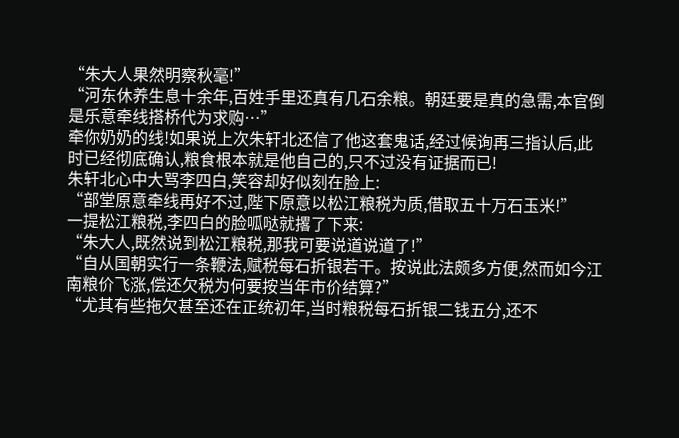“朱大人果然明察秋毫!”
“河东休养生息十余年,百姓手里还真有几石余粮。朝廷要是真的急需,本官倒是乐意牵线搭桥代为求购…”
牵你奶奶的线!如果说上次朱轩北还信了他这套鬼话,经过候询再三指认后,此时已经彻底确认,粮食根本就是他自己的,只不过没有证据而已!
朱轩北心中大骂李四白,笑容却好似刻在脸上:
“部堂原意牵线再好不过,陛下原意以松江粮税为质,借取五十万石玉米!”
一提松江粮税,李四白的脸呱哒就撂了下来:
“朱大人,既然说到松江粮税,那我可要说道说道了!”
“自从国朝实行一条鞭法,赋税每石折银若干。按说此法颇多方便,然而如今江南粮价飞涨,偿还欠税为何要按当年市价结算?”
“尤其有些拖欠甚至还在正统初年,当时粮税每石折银二钱五分,还不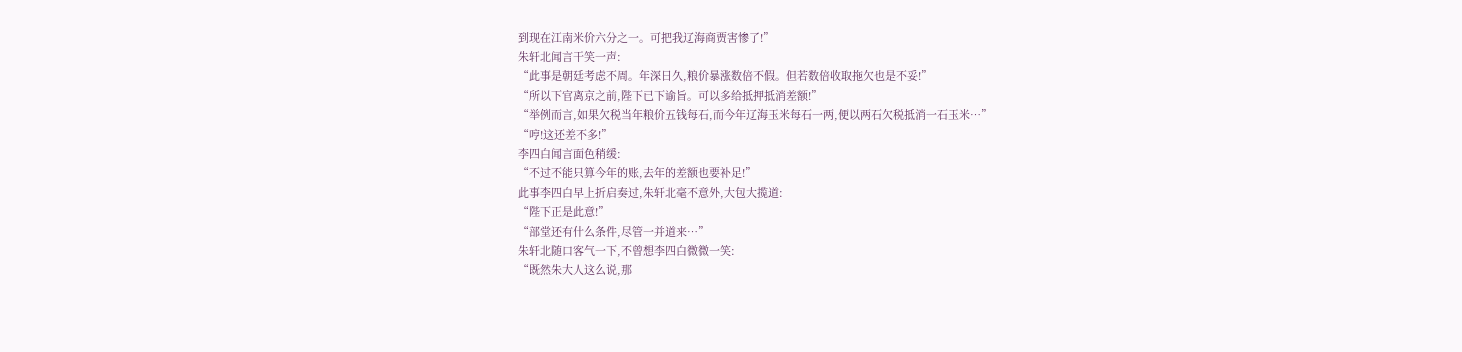到现在江南米价六分之一。可把我辽海商贾害惨了!”
朱轩北闻言干笑一声:
“此事是朝廷考虑不周。年深日久,粮价暴涨数倍不假。但若数倍收取拖欠也是不妥!”
“所以下官离京之前,陛下已下谕旨。可以多给抵押抵消差额!”
“举例而言,如果欠税当年粮价五钱每石,而今年辽海玉米每石一两,便以两石欠税抵消一石玉米…”
“哼!这还差不多!”
李四白闻言面色稍缓:
“不过不能只算今年的账,去年的差额也要补足!”
此事李四白早上折启奏过,朱轩北毫不意外,大包大揽道:
“陛下正是此意!”
“部堂还有什么条件,尽管一并道来…”
朱轩北随口客气一下,不曾想李四白微微一笑:
“既然朱大人这么说,那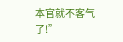本官就不客气了!”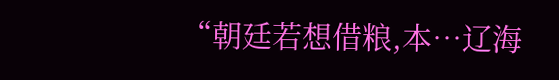“朝廷若想借粮,本…辽海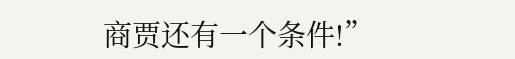商贾还有一个条件!”